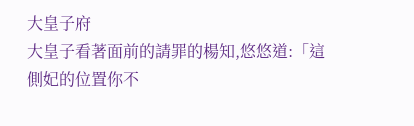大皇子府
大皇子看著面前的請罪的楊知,悠悠道:「這側妃的位置你不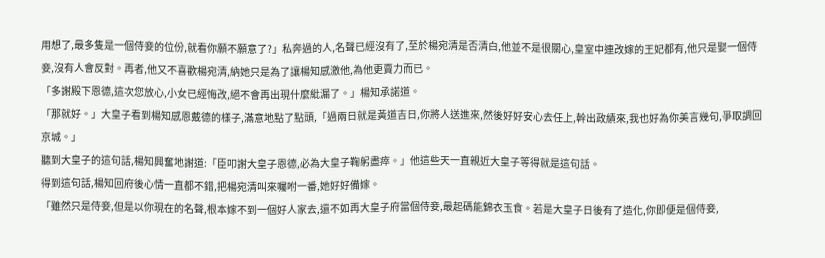用想了,最多隻是一個侍妾的位份,就看你願不願意了?」私奔過的人,名聲已經沒有了,至於楊宛清是否清白,他並不是很關心,皇室中連改嫁的王妃都有,他只是娶一個侍妾,沒有人會反對。再者,他又不喜歡楊宛清,納她只是為了讓楊知感激他,為他更賣力而已。
「多謝殿下恩德,這次您放心,小女已經悔改,絕不會再出現什麼紕漏了。」楊知承諾道。
「那就好。」大皇子看到楊知感恩戴德的樣子,滿意地點了點頭,「過兩日就是黃道吉日,你將人送進來,然後好好安心去任上,幹出政績來,我也好為你美言幾句,爭取調回京城。」
聽到大皇子的這句話,楊知興奮地謝道:「臣叩謝大皇子恩德,必為大皇子鞠躬盡瘁。」他這些天一直親近大皇子等得就是這句話。
得到這句話,楊知回府後心情一直都不錯,把楊宛清叫來囑咐一番,她好好備嫁。
「雖然只是侍妾,但是以你現在的名聲,根本嫁不到一個好人家去,還不如再大皇子府當個侍妾,最起碼能錦衣玉食。若是大皇子日後有了造化,你即便是個侍妾,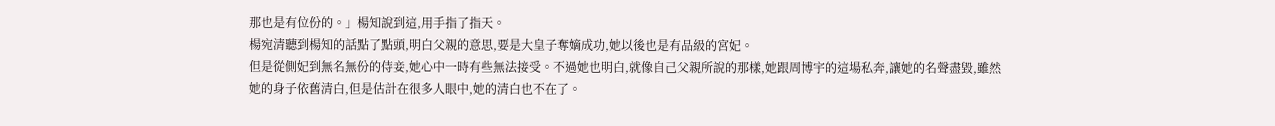那也是有位份的。」楊知說到這,用手指了指天。
楊宛清聽到楊知的話點了點頭,明白父親的意思,要是大皇子奪嫡成功,她以後也是有品級的宮妃。
但是從側妃到無名無份的侍妾,她心中一時有些無法接受。不過她也明白,就像自己父親所說的那樣,她跟周博宇的這場私奔,讓她的名聲盡毀,雖然她的身子依舊清白,但是估計在很多人眼中,她的清白也不在了。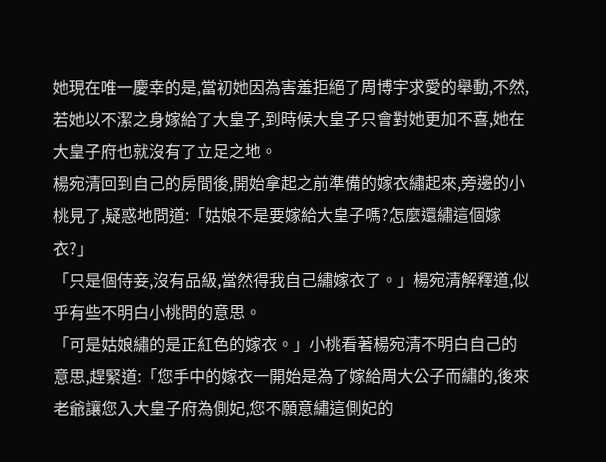她現在唯一慶幸的是,當初她因為害羞拒絕了周博宇求愛的舉動,不然,若她以不潔之身嫁給了大皇子,到時候大皇子只會對她更加不喜,她在大皇子府也就沒有了立足之地。
楊宛清回到自己的房間後,開始拿起之前準備的嫁衣繡起來,旁邊的小桃見了,疑惑地問道:「姑娘不是要嫁給大皇子嗎?怎麼還繡這個嫁衣?」
「只是個侍妾,沒有品級,當然得我自己繡嫁衣了。」楊宛清解釋道,似乎有些不明白小桃問的意思。
「可是姑娘繡的是正紅色的嫁衣。」小桃看著楊宛清不明白自己的意思,趕緊道:「您手中的嫁衣一開始是為了嫁給周大公子而繡的,後來老爺讓您入大皇子府為側妃,您不願意繡這側妃的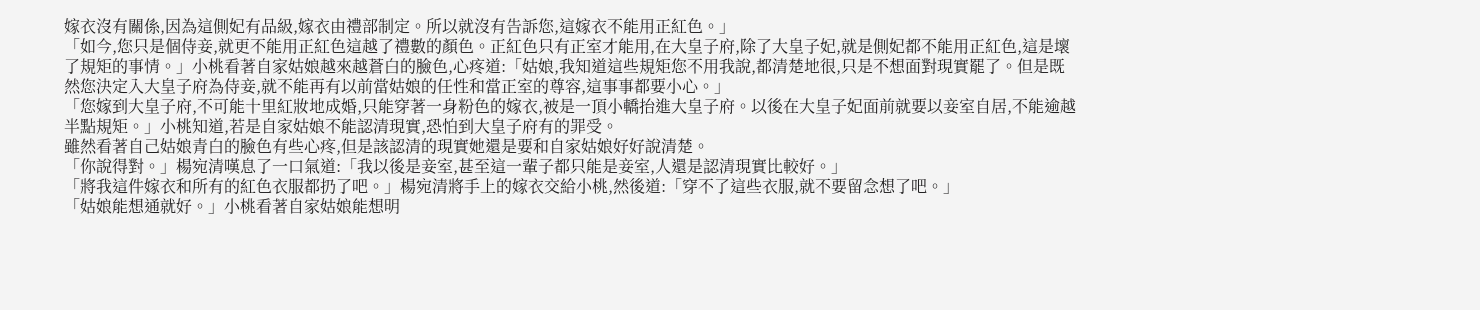嫁衣沒有關係,因為這側妃有品級,嫁衣由禮部制定。所以就沒有告訴您,這嫁衣不能用正紅色。」
「如今,您只是個侍妾,就更不能用正紅色這越了禮數的顏色。正紅色只有正室才能用,在大皇子府,除了大皇子妃,就是側妃都不能用正紅色,這是壞了規矩的事情。」小桃看著自家姑娘越來越蒼白的臉色,心疼道:「姑娘,我知道這些規矩您不用我說,都清楚地很,只是不想面對現實罷了。但是既然您決定入大皇子府為侍妾,就不能再有以前當姑娘的任性和當正室的尊容,這事事都要小心。」
「您嫁到大皇子府,不可能十里紅妝地成婚,只能穿著一身粉色的嫁衣,被是一頂小轎抬進大皇子府。以後在大皇子妃面前就要以妾室自居,不能逾越半點規矩。」小桃知道,若是自家姑娘不能認清現實,恐怕到大皇子府有的罪受。
雖然看著自己姑娘青白的臉色有些心疼,但是該認清的現實她還是要和自家姑娘好好說清楚。
「你說得對。」楊宛清嘆息了一口氣道:「我以後是妾室,甚至這一輩子都只能是妾室,人還是認清現實比較好。」
「將我這件嫁衣和所有的紅色衣服都扔了吧。」楊宛清將手上的嫁衣交給小桃,然後道:「穿不了這些衣服,就不要留念想了吧。」
「姑娘能想通就好。」小桃看著自家姑娘能想明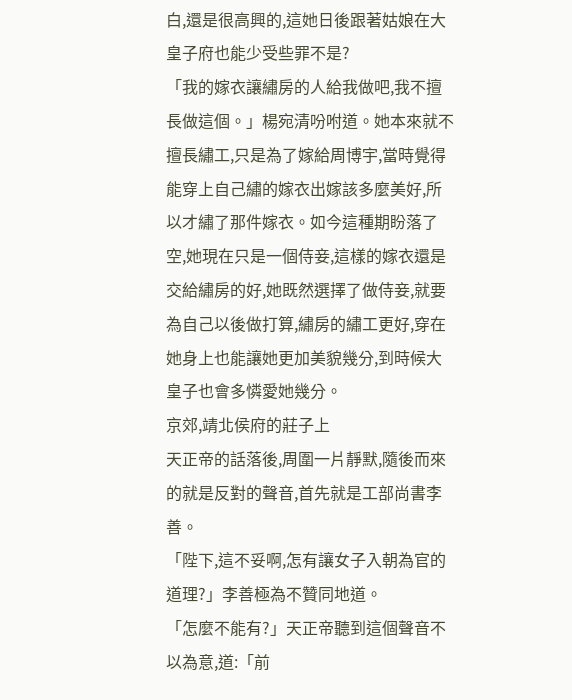白,還是很高興的,這她日後跟著姑娘在大皇子府也能少受些罪不是?
「我的嫁衣讓繡房的人給我做吧,我不擅長做這個。」楊宛清吩咐道。她本來就不擅長繡工,只是為了嫁給周博宇,當時覺得能穿上自己繡的嫁衣出嫁該多麼美好,所以才繡了那件嫁衣。如今這種期盼落了空,她現在只是一個侍妾,這樣的嫁衣還是交給繡房的好,她既然選擇了做侍妾,就要為自己以後做打算,繡房的繡工更好,穿在她身上也能讓她更加美貌幾分,到時候大皇子也會多憐愛她幾分。
京郊,靖北侯府的莊子上
天正帝的話落後,周圍一片靜默,隨後而來的就是反對的聲音,首先就是工部尚書李善。
「陛下,這不妥啊,怎有讓女子入朝為官的道理?」李善極為不贊同地道。
「怎麼不能有?」天正帝聽到這個聲音不以為意,道:「前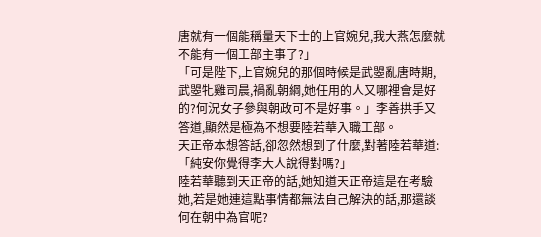唐就有一個能稱量天下士的上官婉兒,我大燕怎麼就不能有一個工部主事了?」
「可是陛下,上官婉兒的那個時候是武曌亂唐時期,武曌牝雞司晨,禍亂朝綱,她任用的人又哪裡會是好的?何況女子參與朝政可不是好事。」李善拱手又答道,顯然是極為不想要陸若華入職工部。
天正帝本想答話,卻忽然想到了什麼,對著陸若華道:「純安你覺得李大人說得對嗎?」
陸若華聽到天正帝的話,她知道天正帝這是在考驗她,若是她連這點事情都無法自己解決的話,那還談何在朝中為官呢?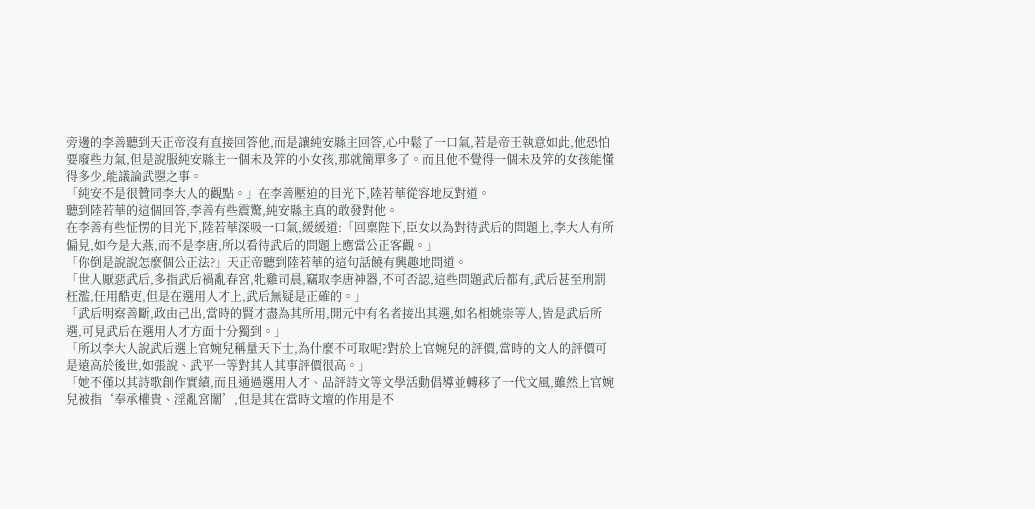旁邊的李善聽到天正帝沒有直接回答他,而是讓純安縣主回答,心中鬆了一口氣,若是帝王執意如此,他恐怕要廢些力氣,但是說服純安縣主一個未及笄的小女孩,那就簡單多了。而且他不覺得一個未及笄的女孩能懂得多少,能議論武曌之事。
「純安不是很贊同李大人的觀點。」在李善壓迫的目光下,陸若華從容地反對道。
聽到陸若華的這個回答,李善有些震驚,純安縣主真的敢發對他。
在李善有些怔愣的目光下,陸若華深吸一口氣,緩緩道:「回稟陛下,臣女以為對待武后的問題上,李大人有所偏見,如今是大燕,而不是李唐,所以看待武后的問題上應當公正客觀。」
「你倒是說說怎麼個公正法?」天正帝聽到陸若華的這句話饒有興趣地問道。
「世人厭惡武后,多指武后禍亂春宮,牝雞司晨,竊取李唐神器,不可否認,這些問題武后都有,武后甚至刑罰枉濫,任用酷吏,但是在選用人才上,武后無疑是正確的。」
「武后明察善斷,政由己出,當時的賢才盡為其所用,開元中有名者接出其選,如名相姚崇等人,皆是武后所選,可見武后在選用人才方面十分獨到。」
「所以李大人說武后選上官婉兒稱量天下士,為什麼不可取呢?對於上官婉兒的評價,當時的文人的評價可是遠高於後世,如張說、武平一等對其人其事評價很高。」
「她不僅以其詩歌創作實績,而且通過選用人才、品評詩文等文學活動倡導並轉移了一代文風,雖然上官婉兒被指‘奉承權貴、淫亂宮闈’,但是其在當時文壇的作用是不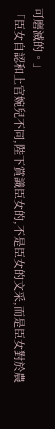可磨滅的。」
「臣女自認和上官婉兒不同,陛下賞識臣女的,不是臣女的文采,而是臣女對於農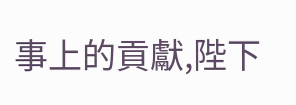事上的貢獻,陛下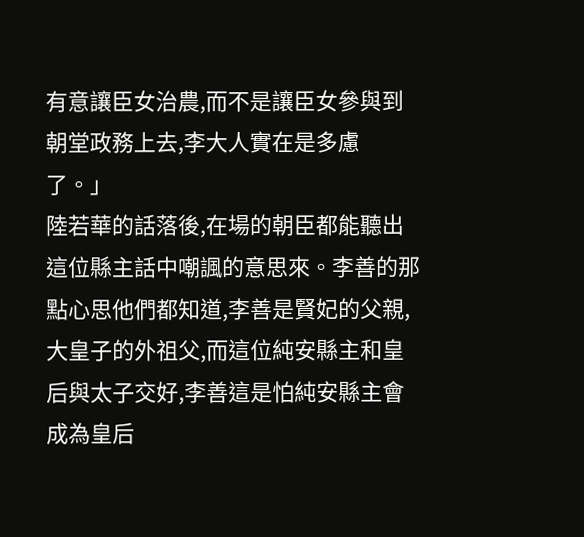有意讓臣女治農,而不是讓臣女參與到朝堂政務上去,李大人實在是多慮了。」
陸若華的話落後,在場的朝臣都能聽出這位縣主話中嘲諷的意思來。李善的那點心思他們都知道,李善是賢妃的父親,大皇子的外祖父,而這位純安縣主和皇后與太子交好,李善這是怕純安縣主會成為皇后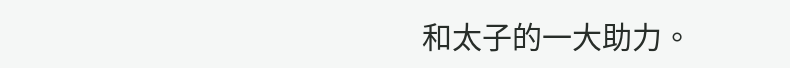和太子的一大助力。